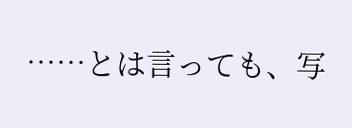……とは言っても、写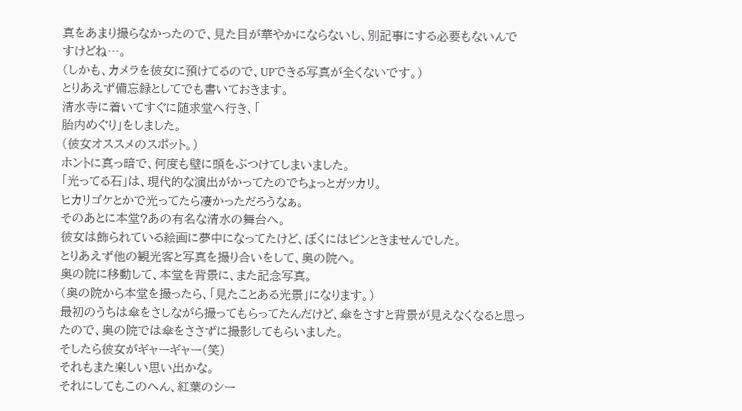真をあまり撮らなかったので、見た目が華やかにならないし、別記事にする必要もないんですけどね…。
(しかも、カメラを彼女に預けてるので、UPできる写真が全くないです。)
とりあえず備忘録としてでも書いておきます。
清水寺に着いてすぐに随求堂へ行き、「
胎内めぐり」をしました。
(彼女オススメのスポット。)
ホントに真っ暗で、何度も壁に頭をぶつけてしまいました。
「光ってる石」は、現代的な演出がかってたのでちょっとガッカリ。
ヒカリゴケとかで光ってたら凄かっただろうなぁ。
そのあとに本堂?あの有名な清水の舞台へ。
彼女は飾られている絵画に夢中になってたけど、ぼくにはピンときませんでした。
とりあえず他の観光客と写真を撮り合いをして、奥の院へ。
奥の院に移動して、本堂を背景に、また記念写真。
(奥の院から本堂を撮ったら、「見たことある光景」になります。)
最初のうちは傘をさしながら撮ってもらってたんだけど、傘をさすと背景が見えなくなると思ったので、奥の院では傘をささずに撮影してもらいました。
そしたら彼女がギャーギャー(笑)
それもまた楽しい思い出かな。
それにしてもこのへん、紅葉のシー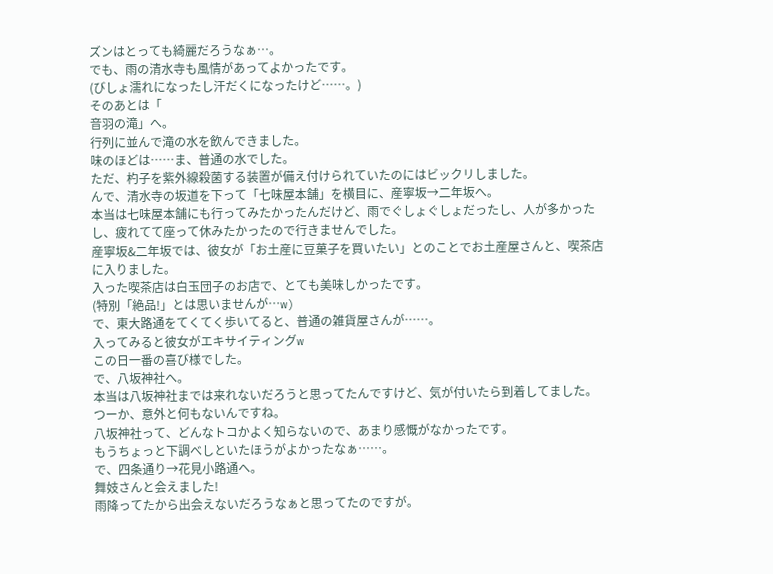ズンはとっても綺麗だろうなぁ…。
でも、雨の清水寺も風情があってよかったです。
(びしょ濡れになったし汗だくになったけど……。)
そのあとは「
音羽の滝」へ。
行列に並んで滝の水を飲んできました。
味のほどは……ま、普通の水でした。
ただ、杓子を紫外線殺菌する装置が備え付けられていたのにはビックリしました。
んで、清水寺の坂道を下って「七味屋本舗」を横目に、産寧坂→二年坂へ。
本当は七味屋本舗にも行ってみたかったんだけど、雨でぐしょぐしょだったし、人が多かったし、疲れてて座って休みたかったので行きませんでした。
産寧坂&二年坂では、彼女が「お土産に豆菓子を買いたい」とのことでお土産屋さんと、喫茶店に入りました。
入った喫茶店は白玉団子のお店で、とても美味しかったです。
(特別「絶品!」とは思いませんが…w)
で、東大路通をてくてく歩いてると、普通の雑貨屋さんが……。
入ってみると彼女がエキサイティングw
この日一番の喜び様でした。
で、八坂神社へ。
本当は八坂神社までは来れないだろうと思ってたんですけど、気が付いたら到着してました。
つーか、意外と何もないんですね。
八坂神社って、どんなトコかよく知らないので、あまり感慨がなかったです。
もうちょっと下調べしといたほうがよかったなぁ……。
で、四条通り→花見小路通へ。
舞妓さんと会えました!
雨降ってたから出会えないだろうなぁと思ってたのですが。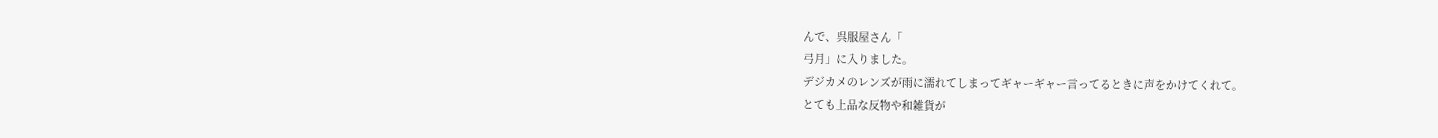んで、呉服屋さん「
弓月」に入りました。
デジカメのレンズが雨に濡れてしまってギャーギャー言ってるときに声をかけてくれて。
とても上品な反物や和雑貨が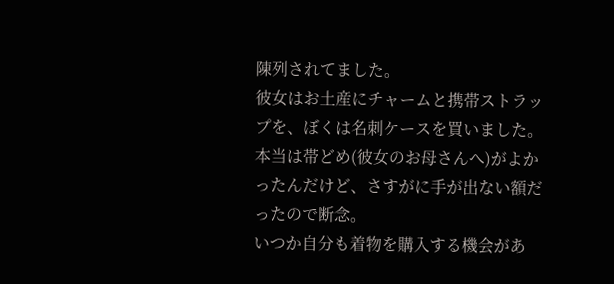陳列されてました。
彼女はお土産にチャームと携帯ストラップを、ぼくは名刺ケースを買いました。
本当は帯どめ(彼女のお母さんへ)がよかったんだけど、さすがに手が出ない額だったので断念。
いつか自分も着物を購入する機会があ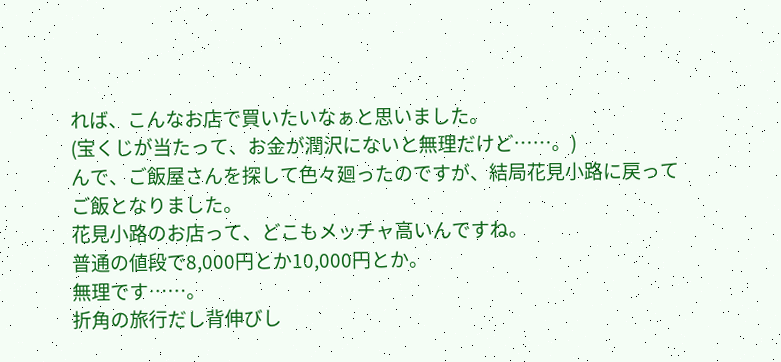れば、こんなお店で買いたいなぁと思いました。
(宝くじが当たって、お金が潤沢にないと無理だけど……。)
んで、ご飯屋さんを探して色々廻ったのですが、結局花見小路に戻ってご飯となりました。
花見小路のお店って、どこもメッチャ高いんですね。
普通の値段で8,000円とか10,000円とか。
無理です……。
折角の旅行だし背伸びし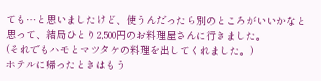ても…と思いましたけど、使うんだったら別のところがいいかなと思って、結局ひとり2,500円のお料理屋さんに行きました。
(それでもハモとマツタケの料理を出してくれました。)
ホテルに帰ったときはもう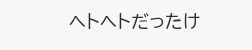ヘトヘトだったけ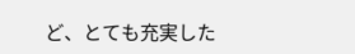ど、とても充実した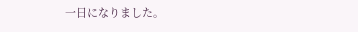一日になりました。